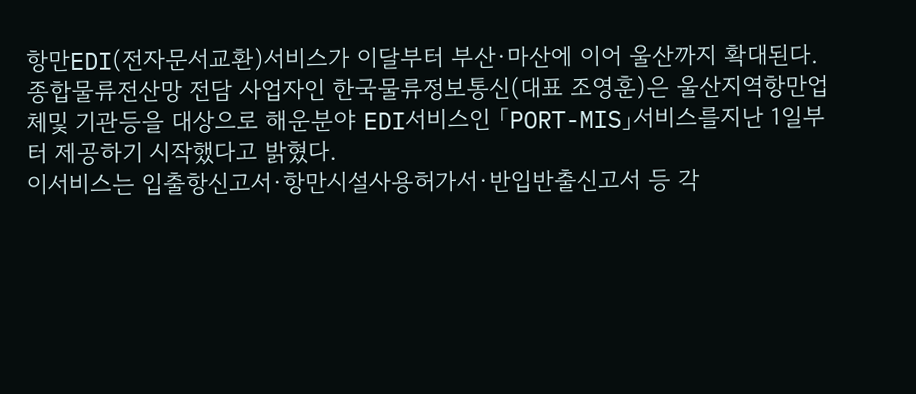항만EDI(전자문서교환)서비스가 이달부터 부산·마산에 이어 울산까지 확대된다.
종합물류전산망 전담 사업자인 한국물류정보통신(대표 조영훈)은 울산지역항만업체및 기관등을 대상으로 해운분야 EDI서비스인 「PORT-MIS」서비스를지난 1일부터 제공하기 시작했다고 밝혔다.
이서비스는 입출항신고서·항만시설사용허가서·반입반출신고서 등 각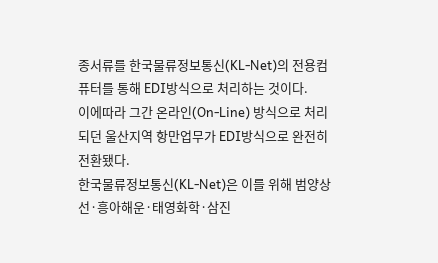종서류를 한국물류정보통신(KL-Net)의 전용컴퓨터를 통해 EDI방식으로 처리하는 것이다.
이에따라 그간 온라인(On-Line) 방식으로 처리되던 울산지역 항만업무가 EDI방식으로 완전히 전환됐다.
한국물류정보통신(KL-Net)은 이를 위해 범양상선·흥아해운·태영화학·삼진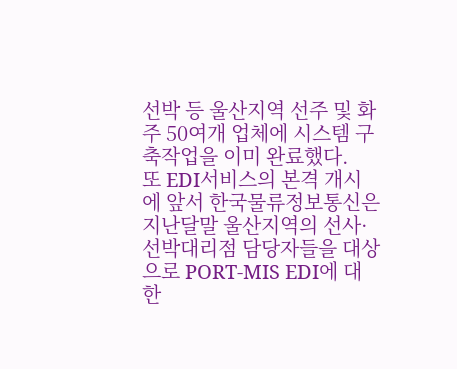선박 등 울산지역 선주 및 화주 50여개 업체에 시스템 구축작업을 이미 완료했다.
또 EDI서비스의 본격 개시에 앞서 한국물류정보통신은 지난달말 울산지역의 선사·선박대리점 담당자들을 대상으로 PORT-MIS EDI에 대한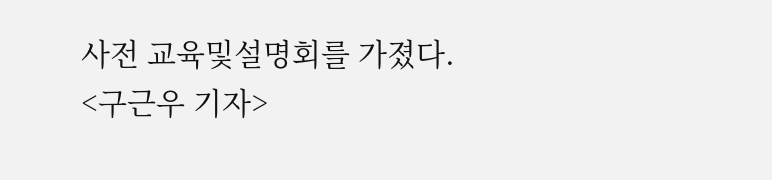사전 교육및설명회를 가졌다.
<구근우 기자>